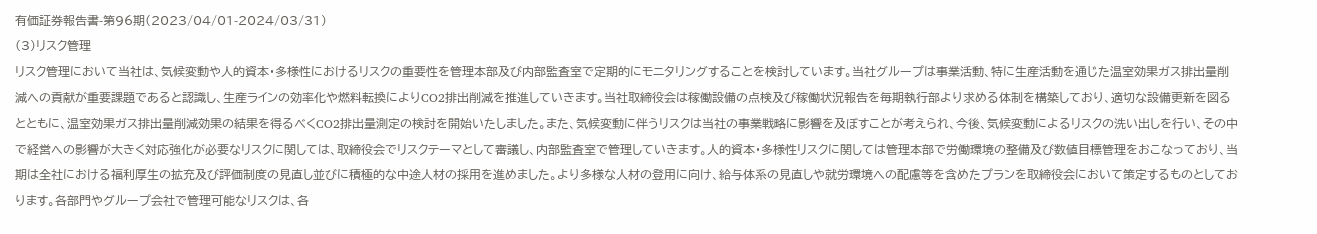有価証券報告書-第96期(2023/04/01-2024/03/31)
(3)リスク管理
リスク管理において当社は、気候変動や人的資本・多様性におけるリスクの重要性を管理本部及び内部監査室で定期的にモニタリングすることを検討しています。当社グループは事業活動、特に生産活動を通じた温室効果ガス排出量削減への貢献が重要課題であると認識し、生産ラインの効率化や燃料転換によりCO2排出削減を推進していきます。当社取締役会は稼働設備の点検及び稼働状況報告を毎期執行部より求める体制を構築しており、適切な設備更新を図るとともに、温室効果ガス排出量削減効果の結果を得るべくCO2排出量測定の検討を開始いたしました。また、気候変動に伴うリスクは当社の事業戦略に影響を及ぼすことが考えられ、今後、気候変動によるリスクの洗い出しを行い、その中で経営への影響が大きく対応強化が必要なリスクに関しては、取締役会でリスクテーマとして審議し、内部監査室で管理していきます。人的資本・多様性リスクに関しては管理本部で労働環境の整備及び数値目標管理をおこなっており、当期は全社における福利厚生の拡充及び評価制度の見直し並びに積極的な中途人材の採用を進めました。より多様な人材の登用に向け、給与体系の見直しや就労環境への配慮等を含めたプランを取締役会において策定するものとしております。各部門やグループ会社で管理可能なリスクは、各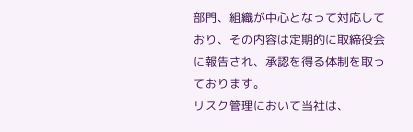部門、組織が中心となって対応しており、その内容は定期的に取締役会に報告され、承認を得る体制を取っております。
リスク管理において当社は、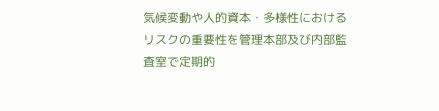気候変動や人的資本・多様性におけるリスクの重要性を管理本部及び内部監査室で定期的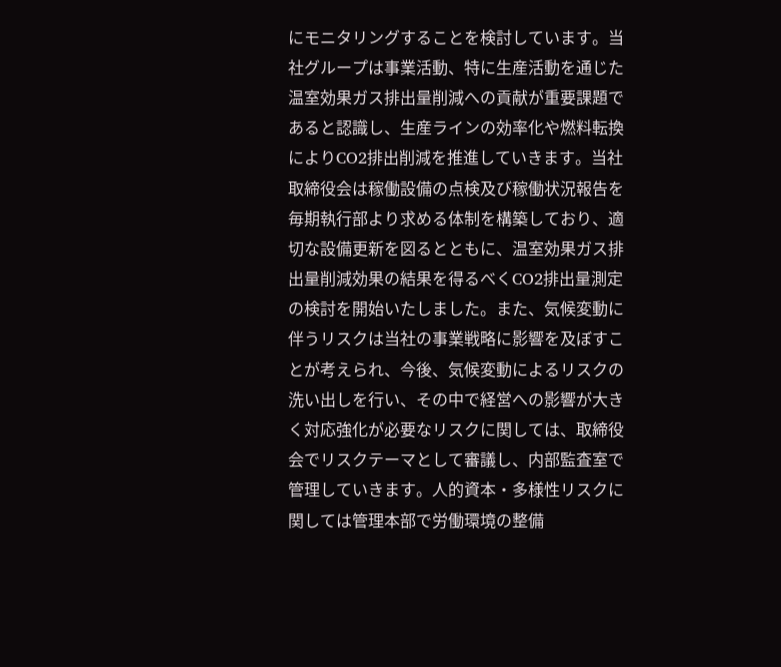にモニタリングすることを検討しています。当社グループは事業活動、特に生産活動を通じた温室効果ガス排出量削減への貢献が重要課題であると認識し、生産ラインの効率化や燃料転換によりCO2排出削減を推進していきます。当社取締役会は稼働設備の点検及び稼働状況報告を毎期執行部より求める体制を構築しており、適切な設備更新を図るとともに、温室効果ガス排出量削減効果の結果を得るべくCO2排出量測定の検討を開始いたしました。また、気候変動に伴うリスクは当社の事業戦略に影響を及ぼすことが考えられ、今後、気候変動によるリスクの洗い出しを行い、その中で経営への影響が大きく対応強化が必要なリスクに関しては、取締役会でリスクテーマとして審議し、内部監査室で管理していきます。人的資本・多様性リスクに関しては管理本部で労働環境の整備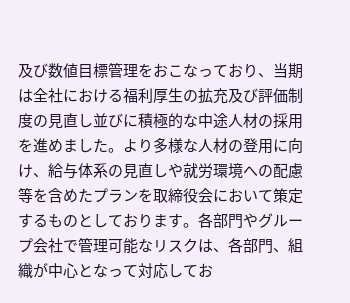及び数値目標管理をおこなっており、当期は全社における福利厚生の拡充及び評価制度の見直し並びに積極的な中途人材の採用を進めました。より多様な人材の登用に向け、給与体系の見直しや就労環境への配慮等を含めたプランを取締役会において策定するものとしております。各部門やグループ会社で管理可能なリスクは、各部門、組織が中心となって対応してお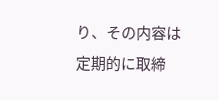り、その内容は定期的に取締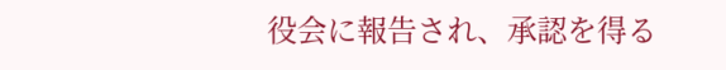役会に報告され、承認を得る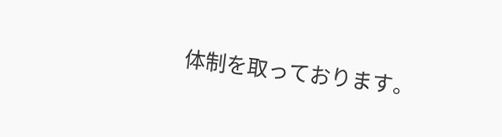体制を取っております。